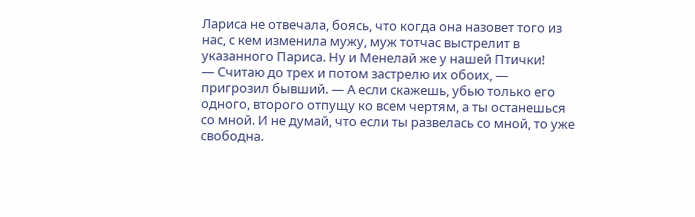Лариса не отвечала, боясь, что когда она назовет того из нас, с кем изменила мужу, муж тотчас выстрелит в указанного Париса. Ну и Менелай же у нашей Птички!
— Считаю до трех и потом застрелю их обоих, — пригрозил бывший. — А если скажешь, убью только его одного, второго отпущу ко всем чертям, а ты останешься со мной. И не думай, что если ты развелась со мной, то уже свободна.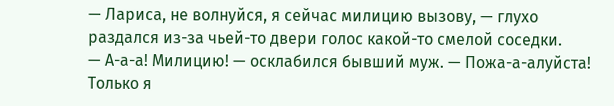— Лариса, не волнуйся, я сейчас милицию вызову, — глухо раздался из-за чьей-то двери голос какой-то смелой соседки.
— А-а-а! Милицию! — осклабился бывший муж. — Пожа-а-алуйста! Только я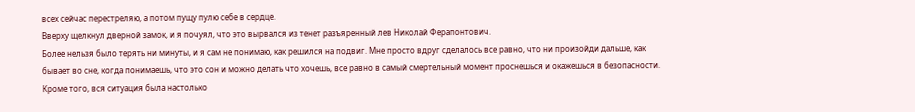всех сейчас перестреляю, а потом пущу пулю себе в сердце.
Вверху щелкнул дверной замок, и я почуял, что это вырвался из тенет разъяренный лев Николай Ферапонтович.
Более нельзя было терять ни минуты, и я сам не понимаю, как решился на подвиг. Мне просто вдруг сделалось все равно, что ни произойди дальше, как бывает во сне, когда понимаешь, что это сон и можно делать что хочешь, все равно в самый смертельный момент проснешься и окажешься в безопасности. Кроме того, вся ситуация была настолько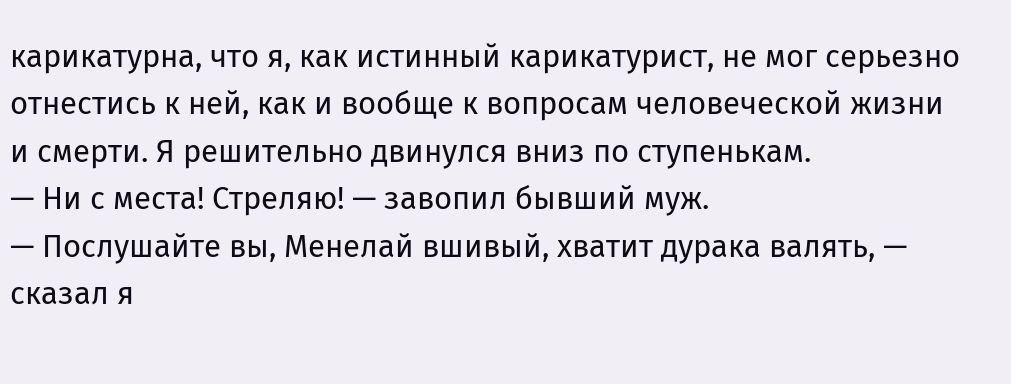карикатурна, что я, как истинный карикатурист, не мог серьезно отнестись к ней, как и вообще к вопросам человеческой жизни и смерти. Я решительно двинулся вниз по ступенькам.
— Ни с места! Стреляю! — завопил бывший муж.
— Послушайте вы, Менелай вшивый, хватит дурака валять, — сказал я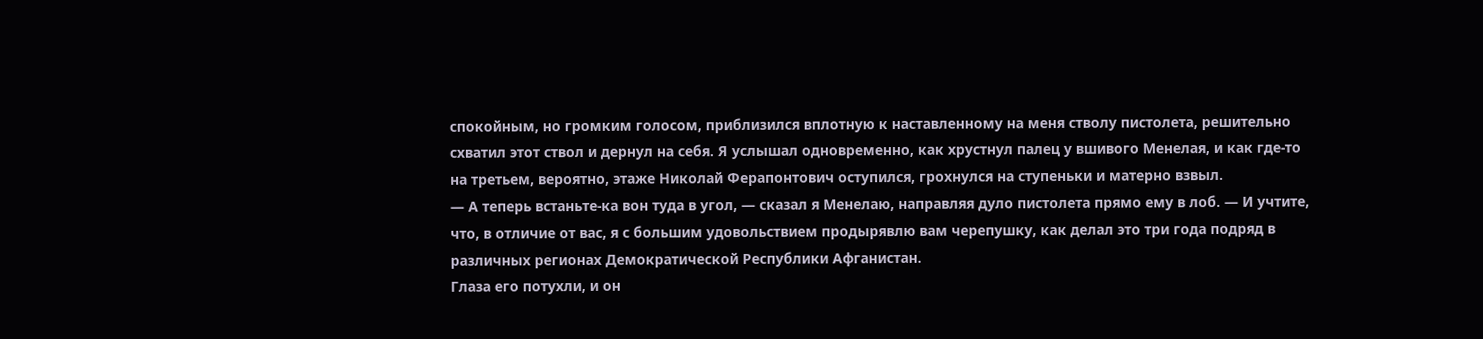спокойным, но громким голосом, приблизился вплотную к наставленному на меня стволу пистолета, решительно схватил этот ствол и дернул на себя. Я услышал одновременно, как хрустнул палец у вшивого Менелая, и как где-то на третьем, вероятно, этаже Николай Ферапонтович оступился, грохнулся на ступеньки и матерно взвыл.
— А теперь встаньте-ка вон туда в угол, — сказал я Менелаю, направляя дуло пистолета прямо ему в лоб. — И учтите, что, в отличие от вас, я с большим удовольствием продырявлю вам черепушку, как делал это три года подряд в различных регионах Демократической Республики Афганистан.
Глаза его потухли, и он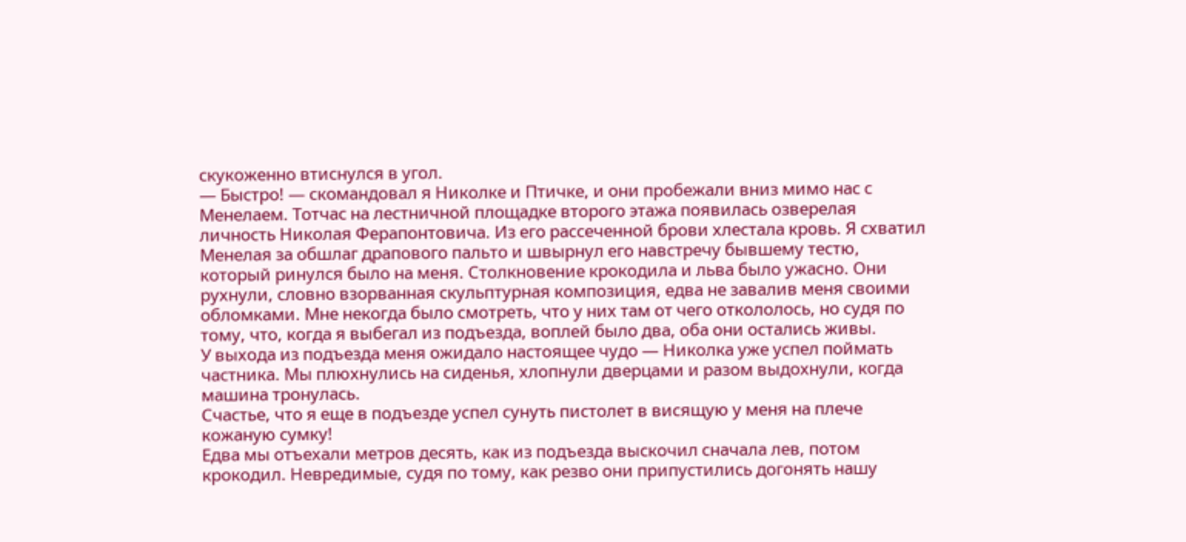скукоженно втиснулся в угол.
— Быстро! — скомандовал я Николке и Птичке, и они пробежали вниз мимо нас с Менелаем. Тотчас на лестничной площадке второго этажа появилась озверелая личность Николая Ферапонтовича. Из его рассеченной брови хлестала кровь. Я схватил Менелая за обшлаг драпового пальто и швырнул его навстречу бывшему тестю, который ринулся было на меня. Столкновение крокодила и льва было ужасно. Они рухнули, словно взорванная скульптурная композиция, едва не завалив меня своими обломками. Мне некогда было смотреть, что у них там от чего откололось, но судя по тому, что, когда я выбегал из подъезда, воплей было два, оба они остались живы.
У выхода из подъезда меня ожидало настоящее чудо — Николка уже успел поймать частника. Мы плюхнулись на сиденья, хлопнули дверцами и разом выдохнули, когда машина тронулась.
Счастье, что я еще в подъезде успел сунуть пистолет в висящую у меня на плече кожаную сумку!
Едва мы отъехали метров десять, как из подъезда выскочил сначала лев, потом крокодил. Невредимые, судя по тому, как резво они припустились догонять нашу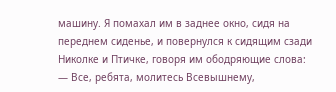машину. Я помахал им в заднее окно, сидя на переднем сиденье, и повернулся к сидящим сзади Николке и Птичке, говоря им ободряющие слова:
— Все, ребята, молитесь Всевышнему,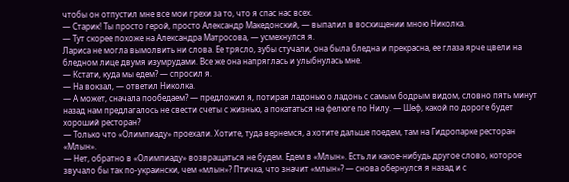чтобы он отпустил мне все мои грехи за то, что я спас нас всех.
— Старик! Ты просто герой, просто Александр Македонский, — выпалил в восхищении мною Николка.
— Тут скорее похоже на Александра Матросова, — усмехнулся я.
Лариса не могла вымолвить ни слова. Ее трясло, зубы стучали, она была бледна и прекрасна, ее глаза ярче цвели на бледном лице двумя изумрудами. Все же она напряглась и улыбнулась мне.
— Кстати, куда мы едем? — спросил я.
— На вокзал, — ответил Николка.
— А может, сначала пообедаем? — предложил я, потирая ладонью о ладонь с самым бодрым видом, словно пять минут назад нам предлагалось не свести счеты с жизнью, а покататься на фелюге по Нилу. — Шеф, какой по дороге будет хороший ресторан?
— Только что «Олимпиаду» проехали. Хотите, туда вернемся, а хотите дальше поедем, там на Гидропарке ресторан «Млын».
— Нет, обратно в «Олимпиаду» возвращаться не будем. Едем в «Млын». Есть ли какое-нибудь другое слово, которое звучало бы так по-украински, чем «млын»? Птичка, что значит «млын»? — снова обернулся я назад и с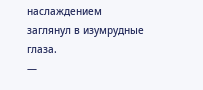наслаждением заглянул в изумрудные глаза.
—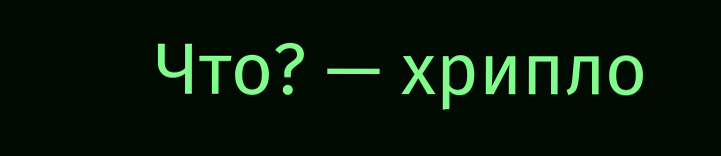Что? — хрипло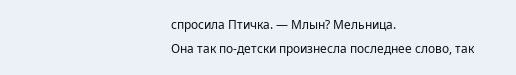спросила Птичка. — Млын? Мельница.
Она так по-детски произнесла последнее слово, так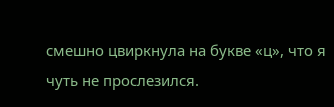смешно цвиркнула на букве «ц», что я чуть не прослезился.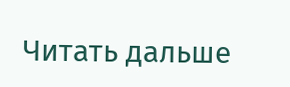Читать дальше